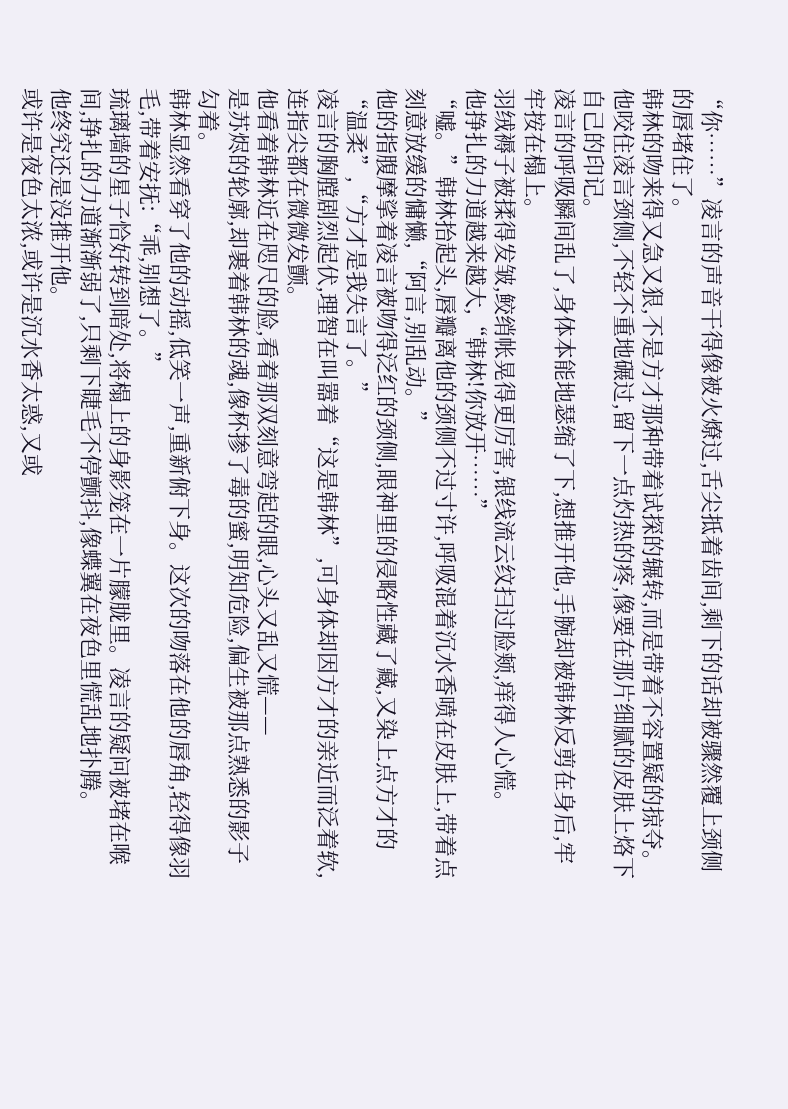“你……”凌言的声音干得像被火燎过,舌尖抵着齿间,剩下的话却被骤然覆上颈侧的唇堵住了。
韩林的吻来得又急又狠,不是方才那种带着试探的辗转,而是带着不容置疑的掠夺。
他咬住凌言颈侧,不轻不重地碾过,留下一点灼热的疼,像要在那片细腻的皮肤上烙下自己的印记。
凌言的呼吸瞬间乱了,身体本能地瑟缩了下,想推开他,手腕却被韩林反剪在身后,牢牢按在榻上。
羽绒褥子被揉得发皱,鲛绡帐晃得更厉害,银线流云纹扫过脸颊,痒得人心慌。
他挣扎的力道越来越大,“韩林!你放开……”
“嘘。”韩林抬起头,唇瓣离他的颈侧不过寸许,呼吸混着沉水香喷在皮肤上,带着点刻意放缓的慵懒,“阿言,别乱动。”
他的指腹摩挲着凌言被吻得泛红的颈侧,眼神里的侵略性藏了藏,又染上点方才的“温柔”,“方才是我失言了。”
凌言的胸膛剧烈起伏,理智在叫嚣着“这是韩林”,可身体却因方才的亲近而泛着软,连指尖都在微微发颤。
他看着韩林近在咫尺的脸,看着那双刻意弯起的眼,心头又乱又慌——
是苏烬的轮廓,却裹着韩林的魂,像杯掺了毒的蜜,明知危险,偏生被那点熟悉的影子勾着。
韩林显然看穿了他的动摇,低笑一声,重新俯下身。这次的吻落在他的唇角,轻得像羽毛,带着安抚:“乖,别想了。”
琉璃墙的星子恰好转到暗处,将榻上的身影笼在一片朦胧里。凌言的疑问被堵在喉间,挣扎的力道渐渐弱了,只剩下睫毛不停颤抖,像蝶翼在夜色里慌乱地扑腾。
他终究还是没推开他。
或许是夜色太浓,或许是沉水香太惑,又或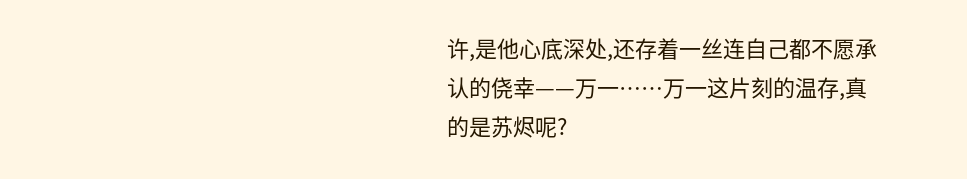许,是他心底深处,还存着一丝连自己都不愿承认的侥幸——万一……万一这片刻的温存,真的是苏烬呢?